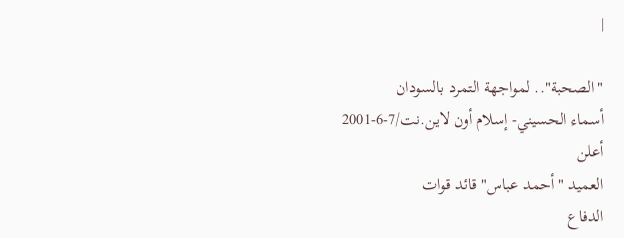|

"الصحبة".. لمواجهة التمرد بالسودان
أسماء الحسيني- إسلام أون لاين.نت/7-6-2001
أعلن
العميد "أحمد عباس" قائد قوات
الدفاع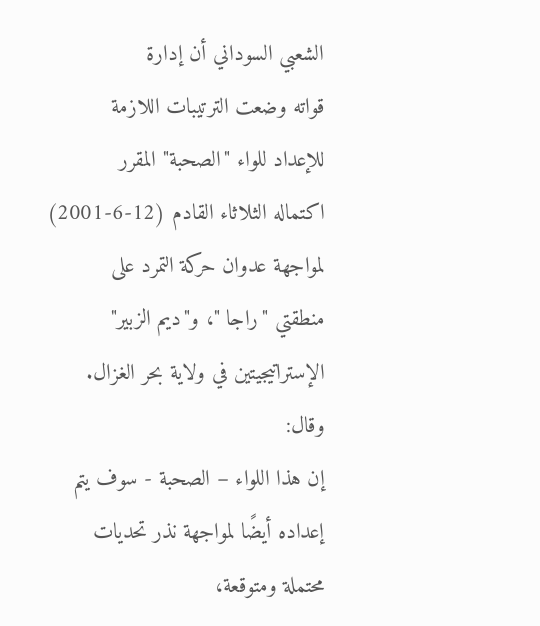الشعبي السوداني أن إدارة
قواته وضعت الترتيبات اللازمة
للإعداد للواء "الصحبة" المقرر
اكتماله الثلاثاء القادم (12-6-2001)
لمواجهة عدوان حركة التمرد على
منطقتي "راجا "، و"ديم الزبير"
الإستراتيجيتين في ولاية بحر الغزال.
وقال:
إن هذا اللواء – الصحبة - سوف يتم
إعداده أيضًا لمواجهة نذر تحديات
محتملة ومتوقعة،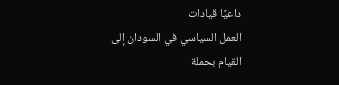داعيًا قيادات
العمل السياسي في السودان إلى
القيام بحملة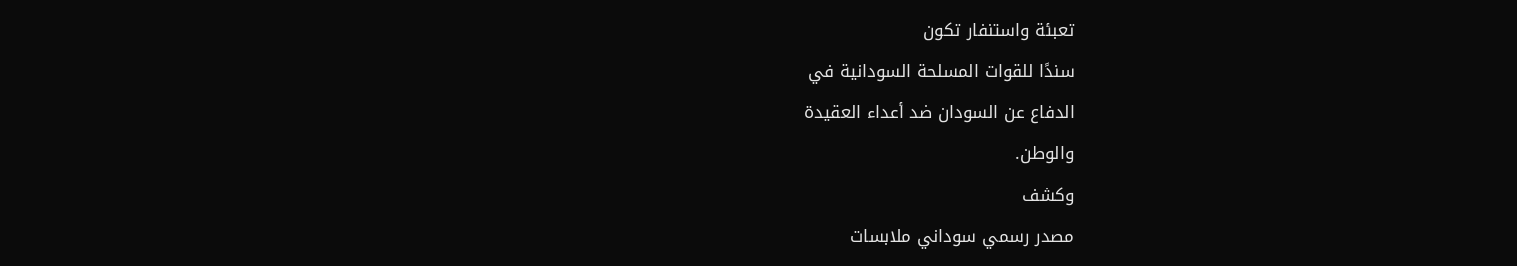تعبئة واستنفار تكون
سندًا للقوات المسلحة السودانية في
الدفاع عن السودان ضد أعداء العقيدة
والوطن.
وكشف
مصدر رسمي سوداني ملابسات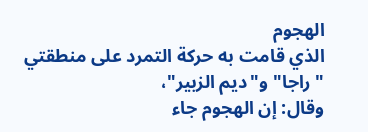الهجوم
الذي قامت به حركة التمرد على منطقتي
"راجا" و"ديم الزبير"،
وقال: إن الهجوم جاء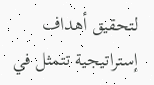لتحقيق أهداف
إستراتيجية تتمثل في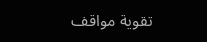تقوية مواقف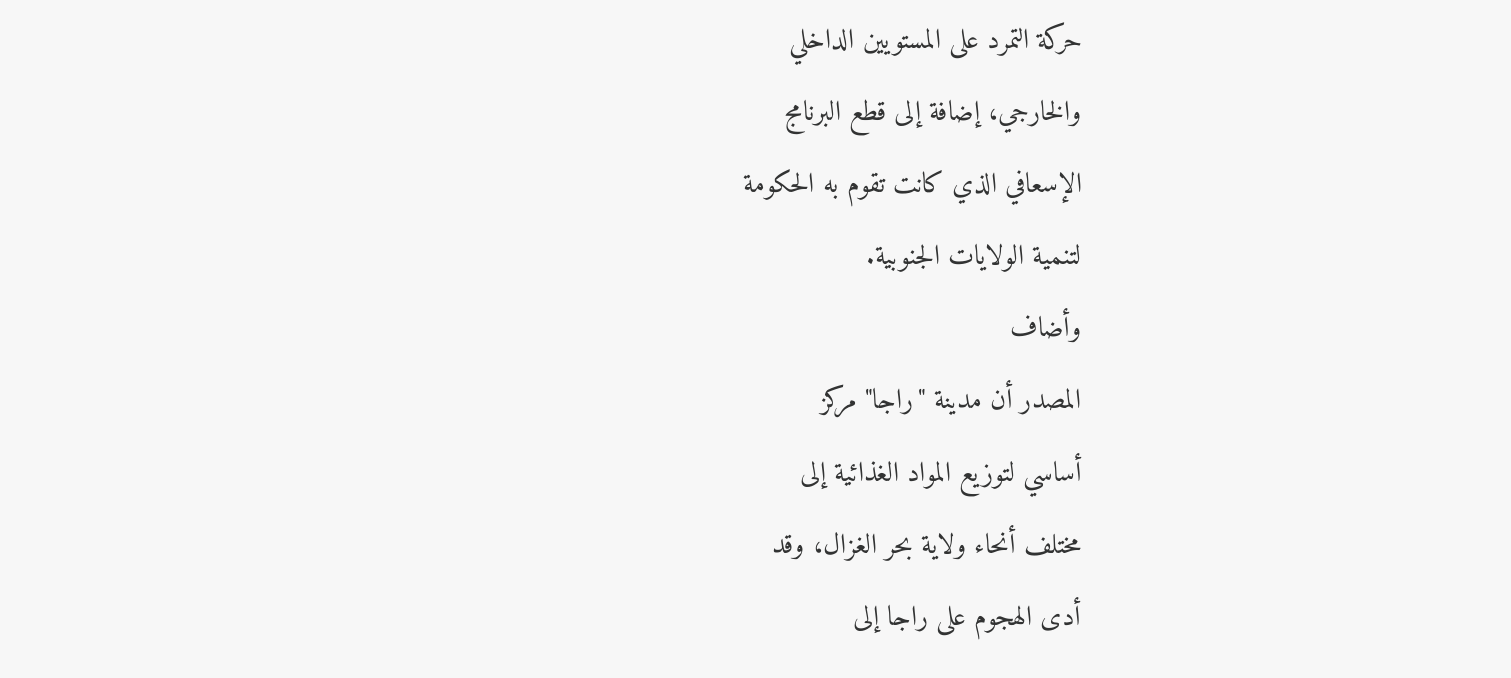حركة التمرد على المستويين الداخلي
والخارجي، إضافة إلى قطع البرنامج
الإسعافي الذي كانت تقوم به الحكومة
لتنمية الولايات الجنوبية.
وأضاف
المصدر أن مدينة "راجا" مركز
أساسي لتوزيع المواد الغذائية إلى
مختلف أنحاء ولاية بحر الغزال، وقد
أدى الهجوم على راجا إلى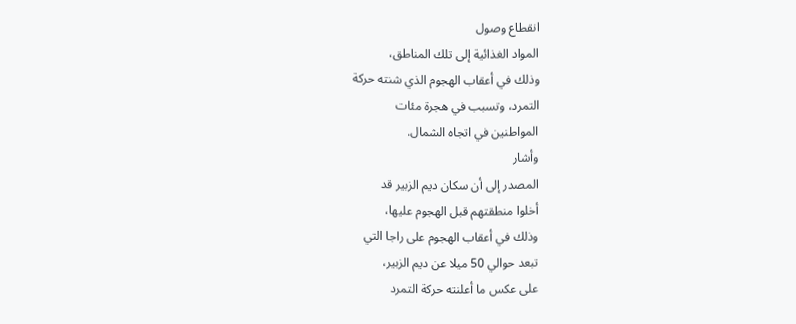انقطاع وصول
المواد الغذائية إلى تلك المناطق،
وذلك في أعقاب الهجوم الذي شنته حركة
التمرد، وتسبب في هجرة مئات
المواطنين في اتجاه الشمال.
وأشار
المصدر إلى أن سكان ديم الزبير قد
أخلوا منطقتهم قبل الهجوم عليها،
وذلك في أعقاب الهجوم على راجا التي
تبعد حوالي 50 ميلا عن ديم الزبير،
على عكس ما أعلنته حركة التمرد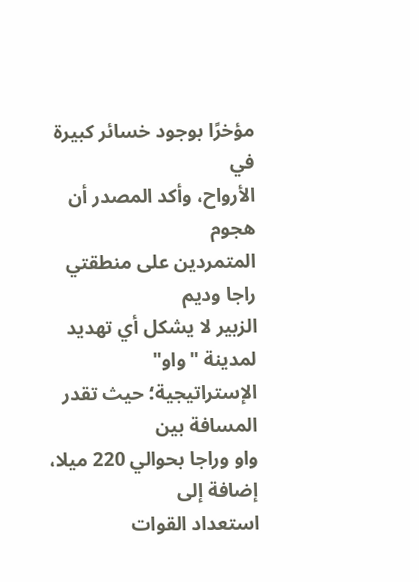مؤخرًا بوجود خسائر كبيرة في
الأرواح، وأكد المصدر أن هجوم
المتمردين على منطقتي راجا وديم
الزبير لا يشكل أي تهديد لمدينة "واو"
الإستراتيجية؛ حيث تقدر المسافة بين
واو وراجا بحوالي 220 ميلا، إضافة إلى
استعداد القوات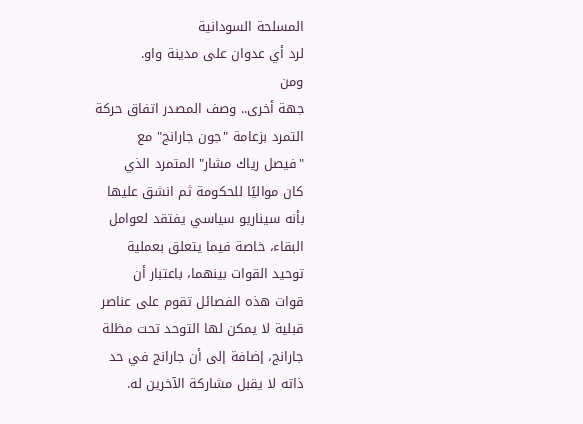المسلحة السودانية
لرد أي عدوان على مدينة واو.
ومن
جهة أخرى.. وصف المصدر اتفاق حركة
التمرد بزعامة "جون جارانج" مع
"فيصل رياك مشار" المتمرد الذي
كان مواليًا للحكومة ثم انشق عليها
بأنه سيناريو سياسي يفتقد لعوامل
البقاء، خاصة فيما يتعلق بعملية
توحيد القوات بينهما، باعتبار أن
قوات هذه الفصائل تقوم على عناصر
قبلية لا يمكن لها التوحد تحت مظلة
جارانج، إضافة إلى أن جارانج في حد
ذاته لا يقبل مشاركة الآخرين له.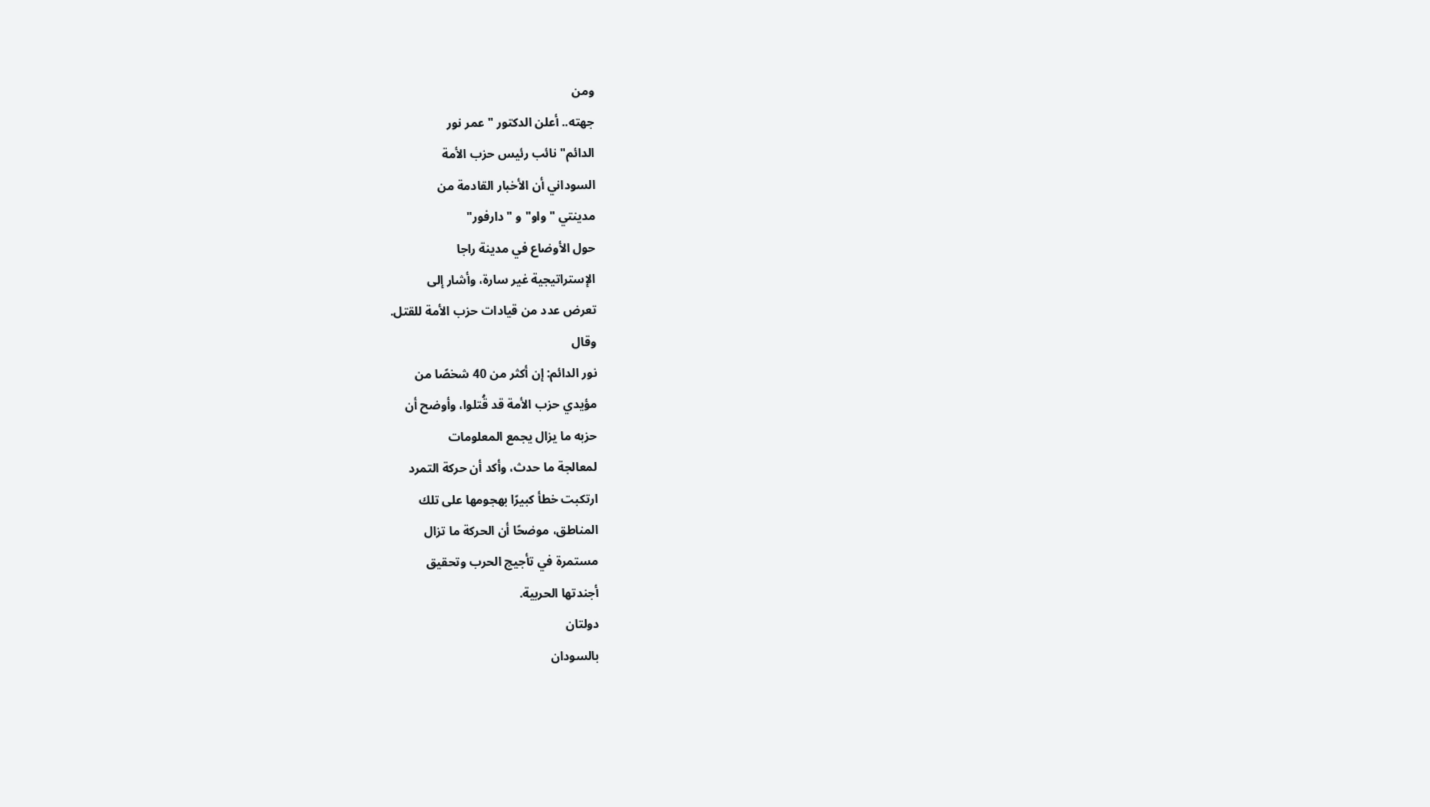ومن
جهته.. أعلن الدكتور "عمر نور
الدائم" نائب رئيس حزب الأمة
السوداني أن الأخبار القادمة من
مدينتي "واو" و "دارفور"
حول الأوضاع في مدينة راجا
الإستراتيجية غير سارة، وأشار إلى
تعرض عدد من قيادات حزب الأمة للقتل.
وقال
نور الدائم: إن أكثر من 40 شخصًا من
مؤيدي حزب الأمة قد قُتلوا، وأوضح أن
حزبه ما يزال يجمع المعلومات
لمعالجة ما حدث، وأكد أن حركة التمرد
ارتكبت خطأ كبيرًا بهجومها على تلك
المناطق، موضحًا أن الحركة ما تزال
مستمرة في تأجيج الحرب وتحقيق
أجندتها الحربية.
دولتان
بالسودان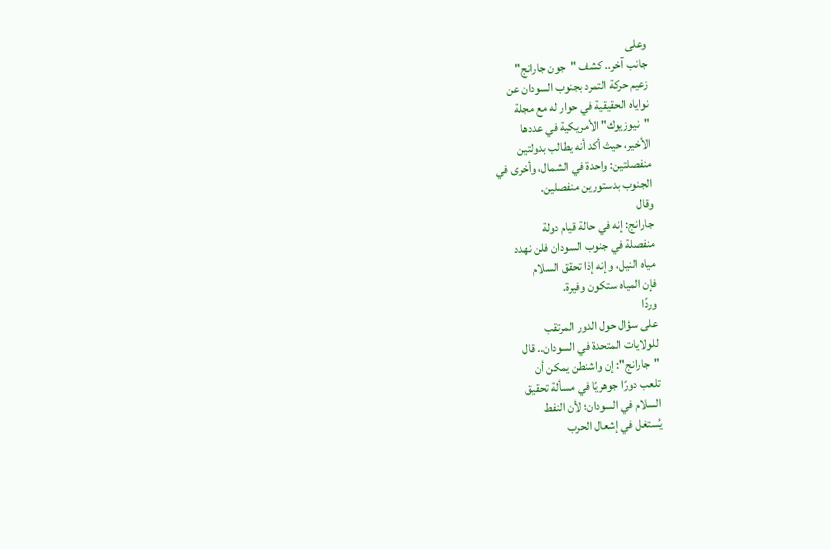وعلى
جانب آخر.. كشف "جون جارانج"
زعيم حركة التمرد بجنوب السودان عن
نواياه الحقيقية في حوار له مع مجلة
"نيوزيوك" الأمريكية في عددها
الأخير، حيث أكد أنه يطالب بدولتين
منفصلتين: واحدة في الشمال، وأخرى في
الجنوب بدستورين منفصلين.
وقال
جارانج: إنه في حالة قيام دولة
منفصلة في جنوب السودان فلن نهدد
مياه النيل، وإنه إذا تحقق السلام
فإن المياه ستكون وفيرة.
وردًا
على سؤال حول الدور المرتقب
للولايات المتحدة في السودان.. قال
"جارانج": إن واشنطن يمكن أن
تلعب دورًا جوهريًا في مسألة تحقيق
السلام في السودان؛ لأن النفط
يُستغل في إشعال الحرب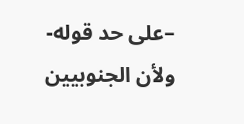–على حد قوله-
ولأن الجنوبيين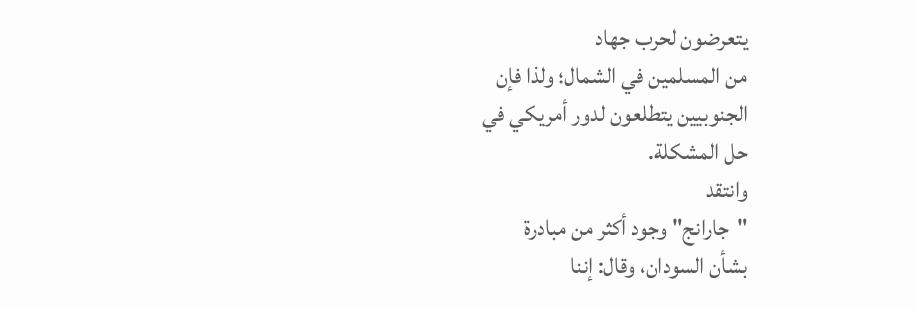يتعرضون لحرب جهاد
من المسلمين في الشمال؛ ولذا فإن
الجنوبيين يتطلعون لدور أمريكي في
حل المشكلة.
وانتقد
"جارانج" وجود أكثر من مبادرة
بشأن السودان، وقال: إننا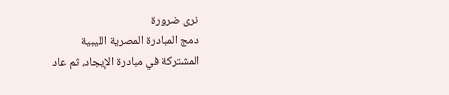نرى ضرورة
دمج المبادرة المصرية الليبية
المشتركة في مبادرة الإيجاد، ثم عاد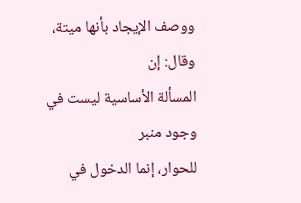ووصف الإيجاد بأنها ميتة، وقال: إن
المسألة الأساسية ليست في وجود منبر
للحوار، إنما الدخول في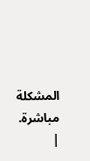المشكلة
مباشرة.
|